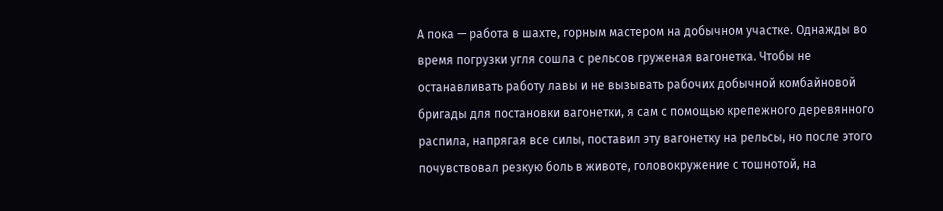А пока — работа в шахте, горным мастером на добычном участке. Однажды во время погрузки угля сошла с рельсов груженая вагонетка. Чтобы не останавливать работу лавы и не вызывать рабочих добычной комбайновой бригады для постановки вагонетки, я сам с помощью крепежного деревянного распила, напрягая все силы, поставил эту вагонетку на рельсы, но после этого почувствовал резкую боль в животе, головокружение с тошнотой, на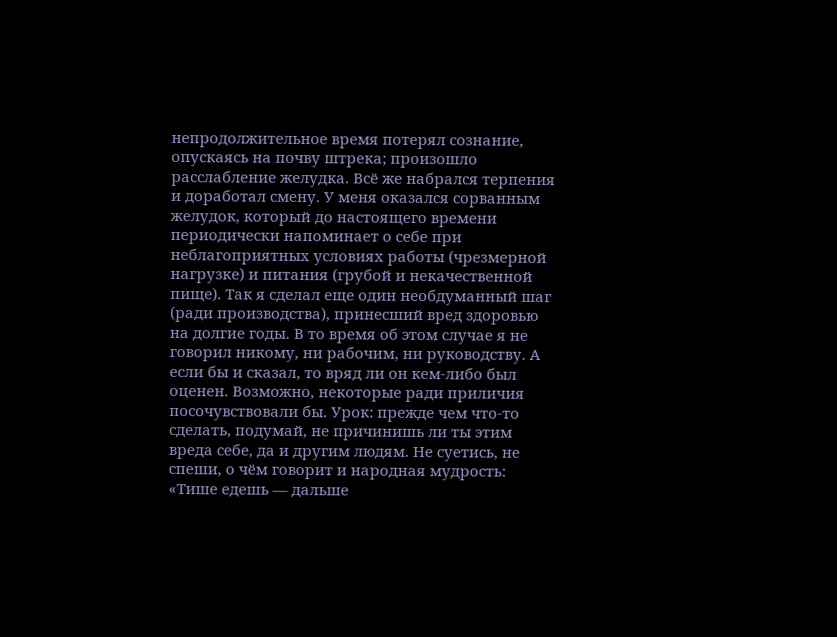непродолжительное время потерял сознание, опускаясь на почву штрека; произошло расслабление желудка. Всё же набрался терпения и доработал смену. У меня оказался сорванным желудок, который до настоящего времени периодически напоминает о себе при неблагоприятных условиях работы (чрезмерной нагрузке) и питания (грубой и некачественной пище). Так я сделал еще один необдуманный шаг (ради производства), принесший вред здоровью на долгие годы. В то время об этом случае я не говорил никому, ни рабочим, ни руководству. А если бы и сказал, то вряд ли он кем-либо был оценен. Возможно, некоторые ради приличия посочувствовали бы. Урок: прежде чем что-то сделать, подумай, не причинишь ли ты этим вреда себе, да и другим людям. Не суетись, не спеши, о чём говорит и народная мудрость: «Тише едешь — дальше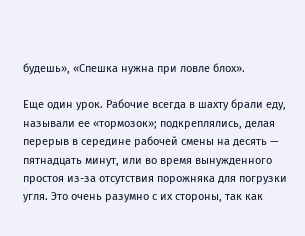будешь», «Спешка нужна при ловле блох».

Еще один урок. Рабочие всегда в шахту брали еду, называли ее «тормозок»; подкреплялись, делая перерыв в середине рабочей смены на десять — пятнадцать минут, или во время вынужденного простоя из-за отсутствия порожняка для погрузки угля. Это очень разумно с их стороны, так как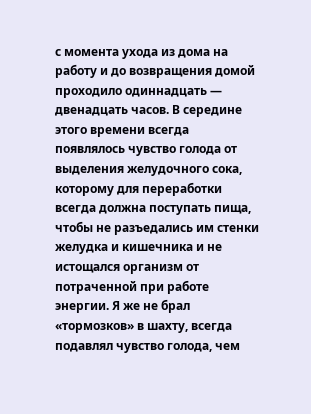с момента ухода из дома на работу и до возвращения домой проходило одиннадцать — двенадцать часов. В середине этого времени всегда появлялось чувство голода от выделения желудочного сока, которому для переработки всегда должна поступать пища, чтобы не разъедались им стенки желудка и кишечника и не истощался организм от потраченной при работе энергии. Я же не брал «тормозков» в шахту, всегда подавлял чувство голода, чем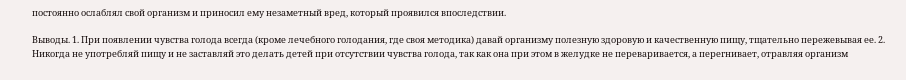постоянно ослаблял свой организм и приносил ему незаметный вред, который проявился впоследствии.

Выводы. 1. При появлении чувства голода всегда (кроме лечебного голодания, где своя методика) давай организму полезную здоровую и качественную пищу, тщательно пережевывая ее. 2. Никогда не употребляй пищу и не заставляй это делать детей при отсутствии чувства голода, так как она при этом в желудке не переваривается, а перегнивает, отравляя организм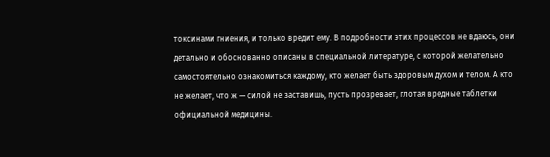токсинами гниения, и только вредит ему. В подробности этих процессов не вдаюсь, они детально и обоснованно описаны в специальной литературе, с которой желательно самостоятельно ознакомиться каждому, кто желает быть здоровым духом и телом. А кто не желает, что ж — силой не заставишь, пусть прозревает, глотая вредные таблетки официальной медицины.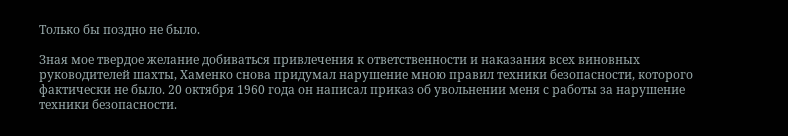Только бы поздно не было.

Зная мое твердое желание добиваться привлечения к ответственности и наказания всех виновных руководителей шахты, Хаменко снова придумал нарушение мною правил техники безопасности, которого фактически не было. 20 октября 1960 года он написал приказ об увольнении меня с работы за нарушение техники безопасности.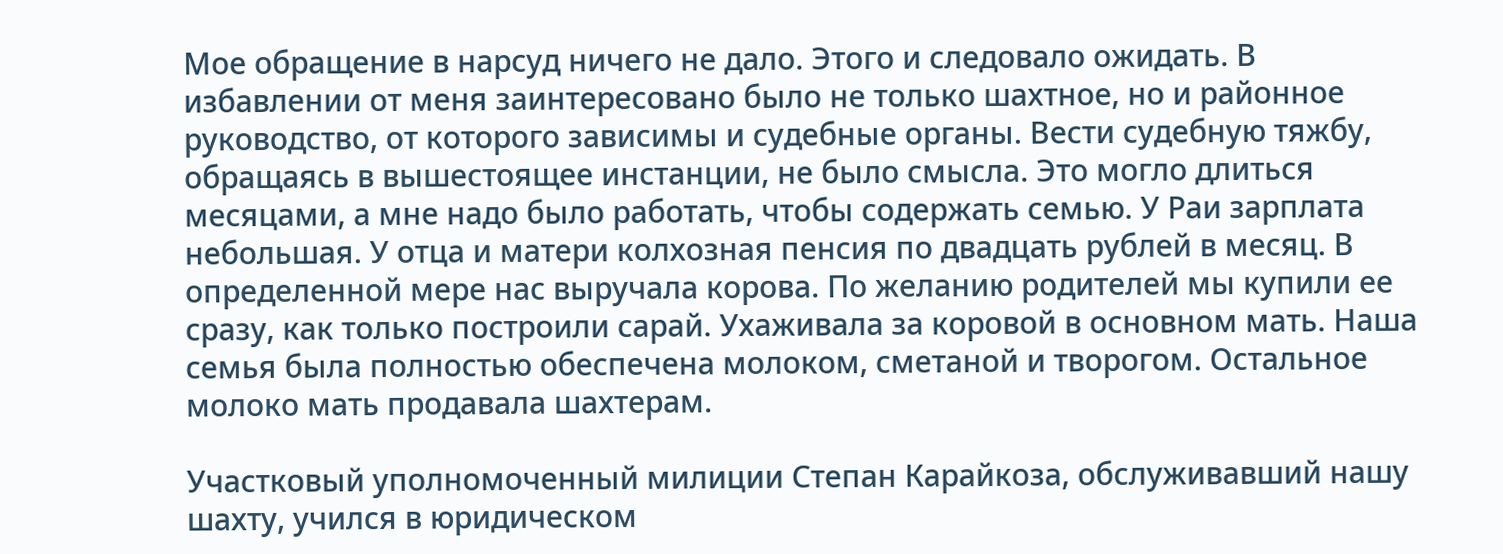Мое обращение в нарсуд ничего не дало. Этого и следовало ожидать. В избавлении от меня заинтересовано было не только шахтное, но и районное руководство, от которого зависимы и судебные органы. Вести судебную тяжбу, обращаясь в вышестоящее инстанции, не было смысла. Это могло длиться месяцами, а мне надо было работать, чтобы содержать семью. У Раи зарплата небольшая. У отца и матери колхозная пенсия по двадцать рублей в месяц. В определенной мере нас выручала корова. По желанию родителей мы купили ее сразу, как только построили сарай. Ухаживала за коровой в основном мать. Наша семья была полностью обеспечена молоком, сметаной и творогом. Остальное молоко мать продавала шахтерам.

Участковый уполномоченный милиции Степан Карайкоза, обслуживавший нашу шахту, учился в юридическом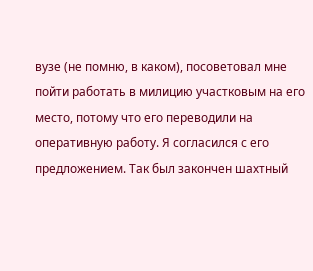вузе (не помню, в каком), посоветовал мне пойти работать в милицию участковым на его место, потому что его переводили на оперативную работу. Я согласился с его предложением. Так был закончен шахтный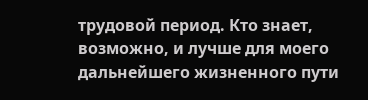трудовой период. Кто знает, возможно, и лучше для моего дальнейшего жизненного пути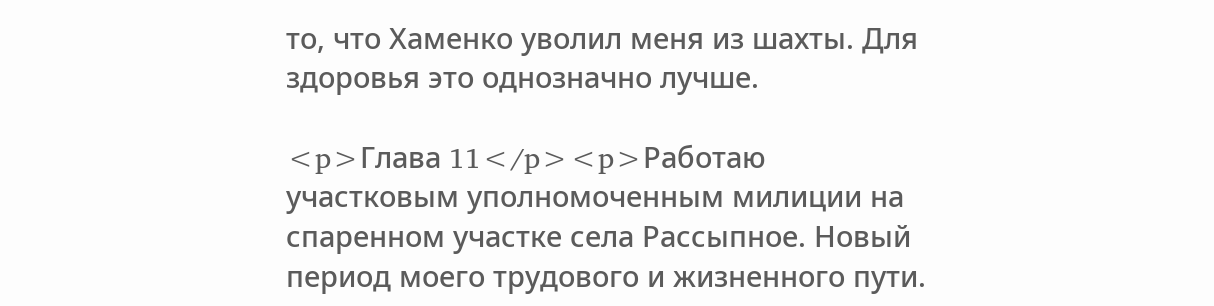то, что Хаменко уволил меня из шахты. Для здоровья это однозначно лучше.

<p>Глава 11</p><p>Работаю участковым уполномоченным милиции на спаренном участке села Рассыпное. Новый период моего трудового и жизненного пути.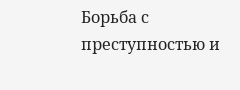Борьба с преступностью и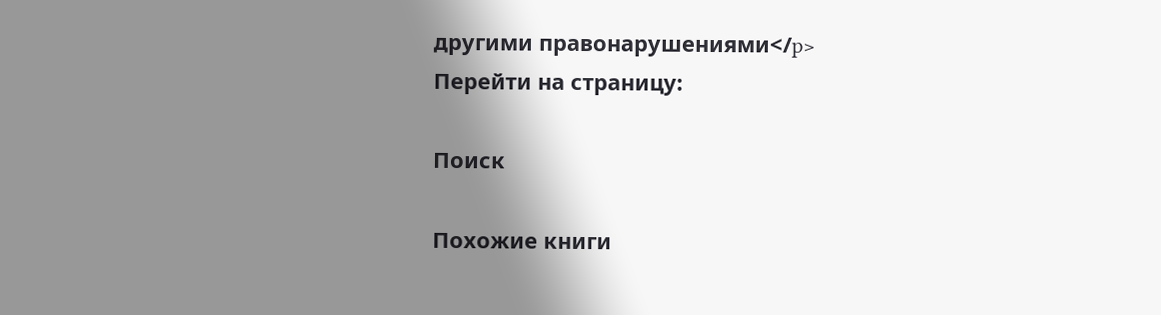другими правонарушениями</p>
Перейти на страницу:

Поиск

Похожие книги